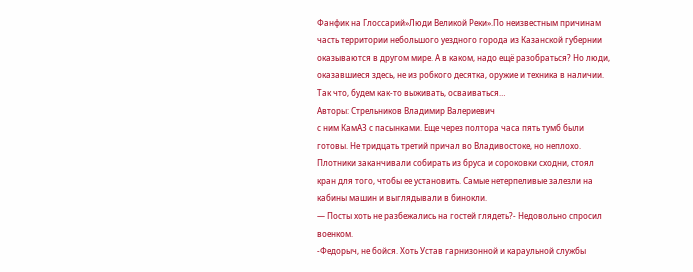Фанфик на Глоссарий»Люди Великой Реки».По неизвестным причинам часть территории небольшого уездного города из Казанской губернии оказываются в другом мире. А в каком, надо ещё разобраться? Но люди, оказавшиеся здесь, не из робкого десятка, оружие и техника в наличии. Так что, будем как-то выживать, осваиваться…
Авторы: Стрельников Владимир Валериевич
с ним КамАЗ с пасынками. Еще через полтора часа пять тумб были готовы. Не тридцать третий причал во Владивостоке, но неплохо. Плотники заканчивали собирать из бруса и сороковки сходни, стоял кран для того, чтобы ее установить. Самые нетерпеливые залезли на кабины машин и выглядывали в бинокли.
— Посты хоть не разбежались на гостей глядеть?- Недовольно спросил военком.
-Федорыч, не бойся. Хоть Устав гарнизонной и караульной службы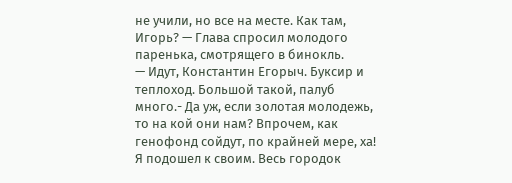не учили, но все на месте. Как там, Игорь? — Глава спросил молодого паренька, смотрящего в бинокль.
— Идут, Константин Егорыч. Буксир и теплоход. Большой такой, палуб много.- Да уж, если золотая молодежь, то на кой они нам? Впрочем, как генофонд сойдут, по крайней мере, ха! Я подошел к своим. Весь городок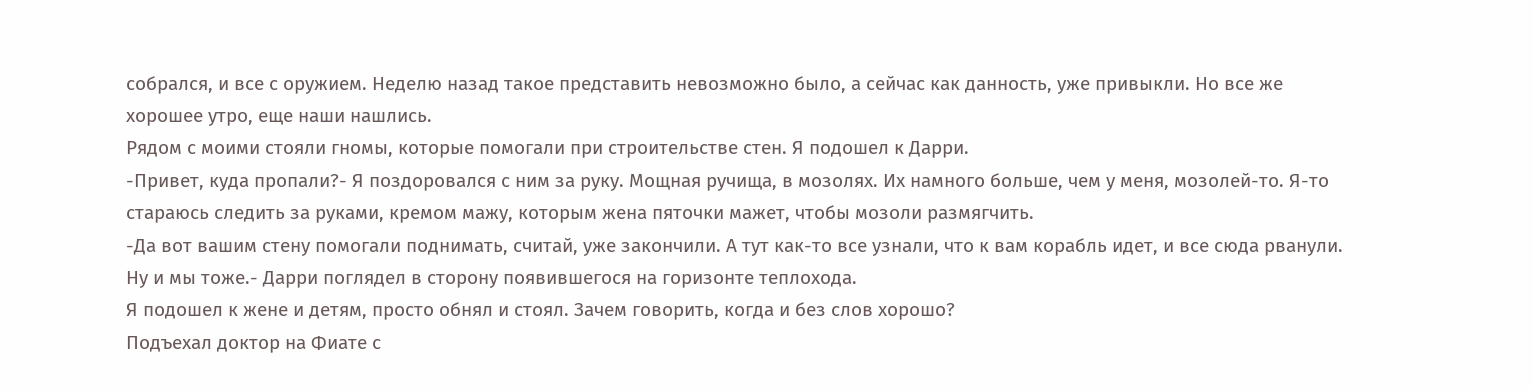собрался, и все с оружием. Неделю назад такое представить невозможно было, а сейчас как данность, уже привыкли. Но все же хорошее утро, еще наши нашлись.
Рядом с моими стояли гномы, которые помогали при строительстве стен. Я подошел к Дарри.
-Привет, куда пропали?- Я поздоровался с ним за руку. Мощная ручища, в мозолях. Их намного больше, чем у меня, мозолей-то. Я-то стараюсь следить за руками, кремом мажу, которым жена пяточки мажет, чтобы мозоли размягчить.
-Да вот вашим стену помогали поднимать, считай, уже закончили. А тут как-то все узнали, что к вам корабль идет, и все сюда рванули. Ну и мы тоже.- Дарри поглядел в сторону появившегося на горизонте теплохода.
Я подошел к жене и детям, просто обнял и стоял. Зачем говорить, когда и без слов хорошо?
Подъехал доктор на Фиате с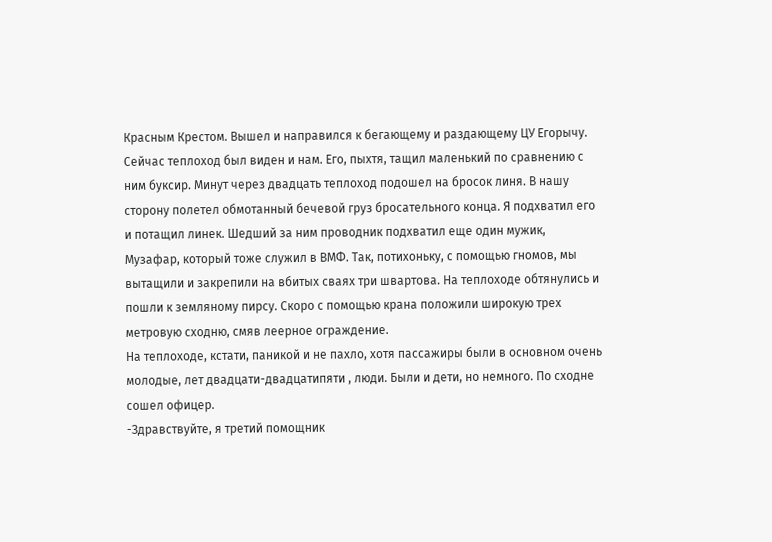Красным Крестом. Вышел и направился к бегающему и раздающему ЦУ Егорычу.
Сейчас теплоход был виден и нам. Его, пыхтя, тащил маленький по сравнению с ним буксир. Минут через двадцать теплоход подошел на бросок линя. В нашу сторону полетел обмотанный бечевой груз бросательного конца. Я подхватил его и потащил линек. Шедший за ним проводник подхватил еще один мужик, Музафар, который тоже служил в ВМФ. Так, потихоньку, с помощью гномов, мы вытащили и закрепили на вбитых сваях три швартова. На теплоходе обтянулись и пошли к земляному пирсу. Скоро с помощью крана положили широкую трех метровую сходню, смяв леерное ограждение.
На теплоходе, кстати, паникой и не пахло, хотя пассажиры были в основном очень молодые, лет двадцати-двадцатипяти , люди. Были и дети, но немного. По сходне сошел офицер.
-Здравствуйте, я третий помощник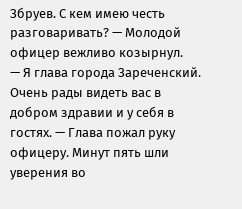Збруев. С кем имею честь разговаривать? — Молодой офицер вежливо козырнул.
— Я глава города Зареченский. Очень рады видеть вас в добром здравии и у себя в гостях. — Глава пожал руку офицеру. Минут пять шли уверения во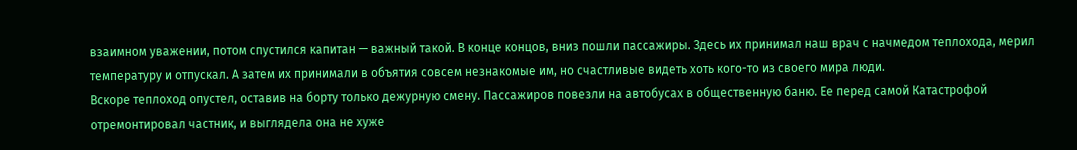взаимном уважении, потом спустился капитан — важный такой. В конце концов, вниз пошли пассажиры. Здесь их принимал наш врач с начмедом теплохода, мерил температуру и отпускал. А затем их принимали в объятия совсем незнакомые им, но счастливые видеть хоть кого-то из своего мира люди.
Вскоре теплоход опустел, оставив на борту только дежурную смену. Пассажиров повезли на автобусах в общественную баню. Ее перед самой Катастрофой отремонтировал частник, и выглядела она не хуже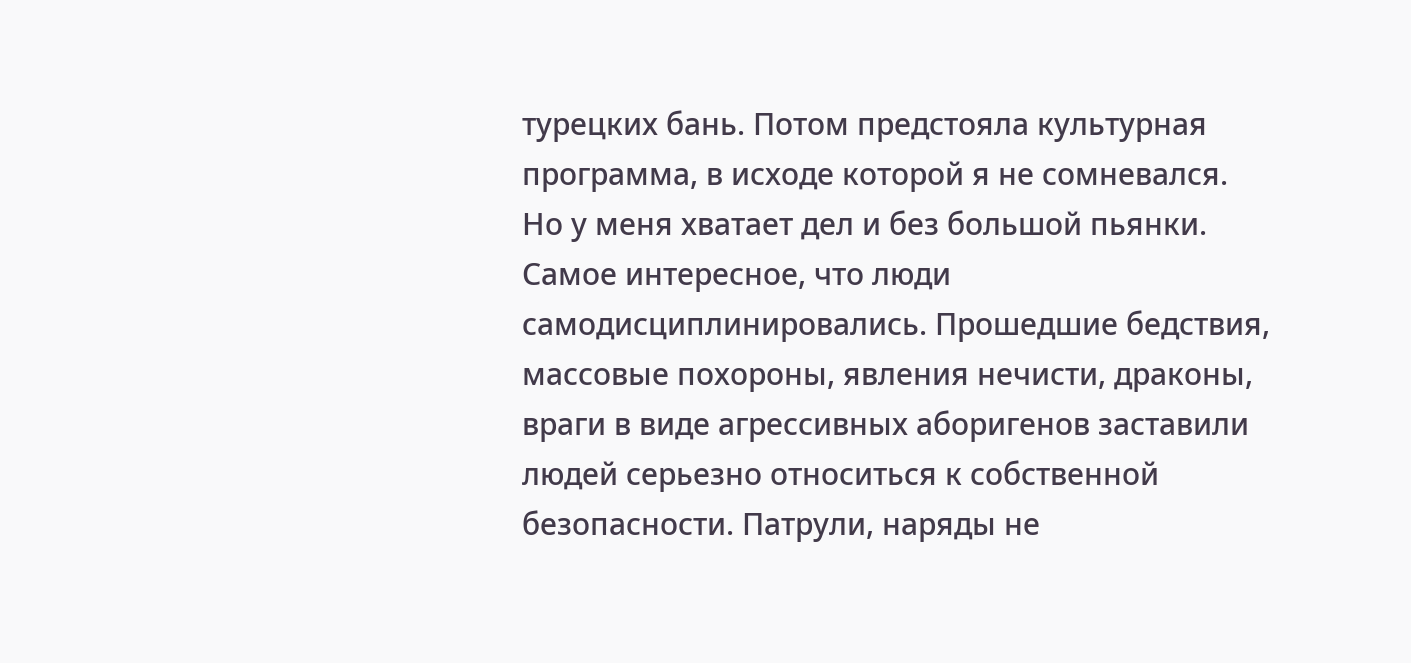турецких бань. Потом предстояла культурная программа, в исходе которой я не сомневался. Но у меня хватает дел и без большой пьянки.
Самое интересное, что люди самодисциплинировались. Прошедшие бедствия, массовые похороны, явления нечисти, драконы, враги в виде агрессивных аборигенов заставили людей серьезно относиться к собственной безопасности. Патрули, наряды не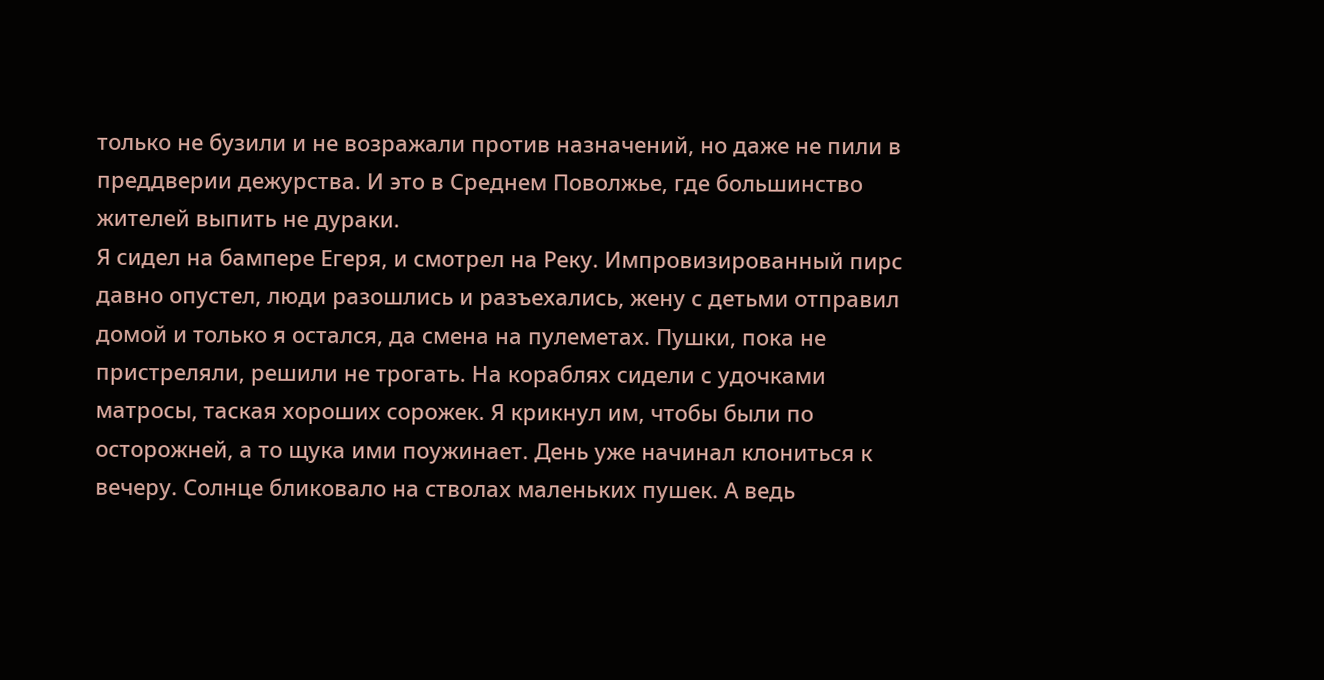только не бузили и не возражали против назначений, но даже не пили в преддверии дежурства. И это в Среднем Поволжье, где большинство жителей выпить не дураки.
Я сидел на бампере Егеря, и смотрел на Реку. Импровизированный пирс давно опустел, люди разошлись и разъехались, жену с детьми отправил домой и только я остался, да смена на пулеметах. Пушки, пока не пристреляли, решили не трогать. На кораблях сидели с удочками матросы, таская хороших сорожек. Я крикнул им, чтобы были по осторожней, а то щука ими поужинает. День уже начинал клониться к вечеру. Солнце бликовало на стволах маленьких пушек. А ведь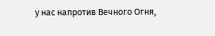у нас напротив Вечного Огня,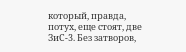который, правда, потух, еще стоят, две ЗиС-3. Без затворов,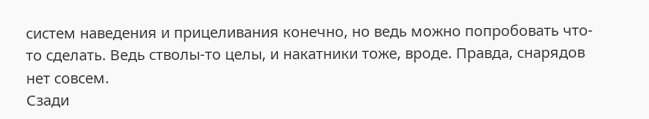систем наведения и прицеливания конечно, но ведь можно попробовать что-то сделать. Ведь стволы-то целы, и накатники тоже, вроде. Правда, снарядов нет совсем.
Сзади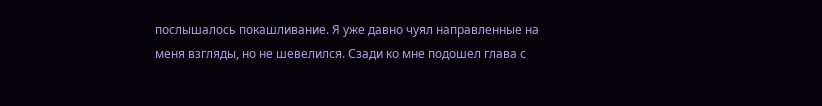послышалось покашливание. Я уже давно чуял направленные на меня взгляды, но не шевелился. Сзади ко мне подошел глава с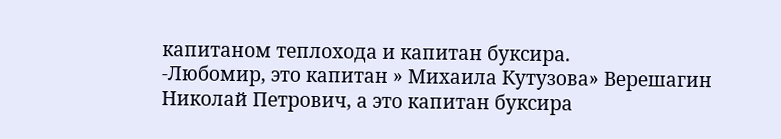капитаном теплохода и капитан буксира.
-Любомир, это капитан » Михаила Кутузова» Верешагин Николай Петрович, а это капитан буксира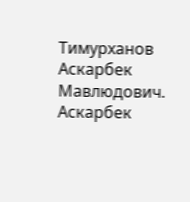Тимурханов Аскарбек Мавлюдович. Аскарбек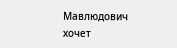Мавлюдович хочет